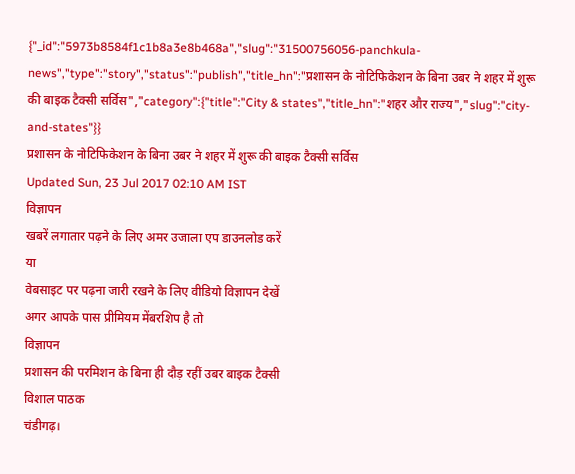{"_id":"5973b8584f1c1b8a3e8b468a","slug":"31500756056-panchkula-news","type":"story","status":"publish","title_hn":"प्रशासन के नोटिफिकेशन के बिना उबर ने शहर में शुरू की बाइक टैक्सी सर्विस","category":{"title":"City & states","title_hn":"शहर और राज्य","slug":"city-and-states"}}
प्रशासन के नोटिफिकेशन के बिना उबर ने शहर में शुरू की बाइक टैक्सी सर्विस
Updated Sun, 23 Jul 2017 02:10 AM IST
विज्ञापन
खबरें लगातार पढ़ने के लिए अमर उजाला एप डाउनलोड करें
या
वेबसाइट पर पढ़ना जारी रखने के लिए वीडियो विज्ञापन देखें
अगर आपके पास प्रीमियम मेंबरशिप है तो
विज्ञापन
प्रशासन की परमिशन के बिना ही दौड़ रहीं उबर बाइक टैक्सी
विशाल पाठक
चंडीगढ़।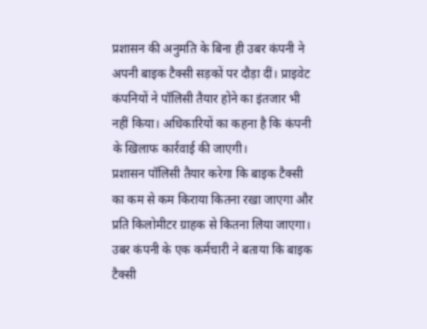प्रशासन की अनुमति के बिना ही उबर कंपनी ने अपनी बाइक टैक्सी सड़कों पर दौड़ा दीं। प्राइवेट कंपनियों ने पॉलिसी तैयार होने का इंतजार भी नहीं किया। अधिकारियों का कहना है कि कंपनी के खिलाफ कार्रवाई की जाएगी।
प्रशासन पॉलिसी तैयार करेगा कि बाइक टैक्सी का कम से कम किराया कितना रखा जाएगा और प्रति किलोमीटर ग्राहक से कितना लिया जाएगा। उबर कंपनी के एक कर्मचारी ने बताया कि बाइक टैक्सी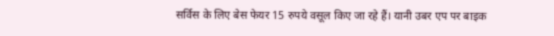सर्विस के लिए बेस फेयर 15 रुपये वसूल किए जा रहे हैं। यानी उबर एप पर बाइक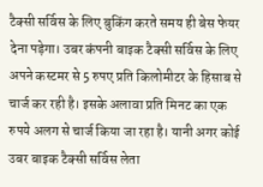टैक्सी सर्विस के लिए बुकिंग करते समय ही बेस फेयर देना पड़ेगा। उबर कंपनी बाइक टैक्सी सर्विस के लिए अपने कस्टमर से 5 रुपए प्रति किलोमीटर के हिसाब से चार्ज कर रही है। इसके अलावा प्रति मिनट का एक रुपये अलग से चार्ज किया जा रहा है। यानी अगर कोई उबर बाइक टैक्सी सर्विस लेता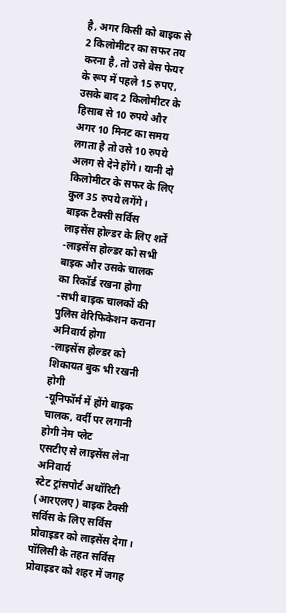है, अगर किसी को बाइक से 2 किलोमीटर का सफर तय करना है, तो उसे बेस फेयर के रूप में पहले 15 रुपए, उसके बाद 2 किलोमीटर के हिसाब से 10 रुपये और अगर 10 मिनट का समय लगता है तो उसे 10 रुपये अलग से देने होंगे। यानी दो किलोमीटर के सफर के लिए कुल 35 रुपये लगेंगे।
बाइक टैक्सी सर्विस लाइसेंस होल्डर के लिए शर्तें
-लाइसेंस होल्डर को सभी बाइक और उसके चालक का रिकॉर्ड रखना होगा
-सभी बाइक चालकों की पुलिस वेरिफिकेशन कराना अनिवार्य होगा
-लाइसेंस होल्डर को शिकायत बुक भी रखनी होगी
-यूनिफॉर्म में होंगे बाइक चालक, वर्दी पर लगानी होगी नेम प्लेट
एसटीए से लाइसेंस लेना अनिवार्य
स्टेट ट्रांसपोर्ट अथॉरिटी (आरएलए) बाइक टैक्सी सर्विस के लिए सर्विस प्रोवाइडर को लाइसेंस देगा। पॉलिसी के तहत सर्विस प्रोवाइडर को शहर में जगह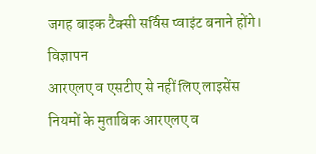जगह बाइक टैक्सी सर्विस प्वाइंट बनाने होंगे।
विज्ञापन
आरएलए व एसटीए से नहीं लिए लाइसेंस
नियमों के मुताबिक आरएलए व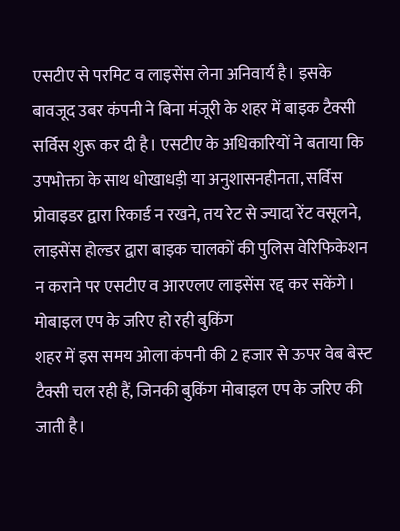एसटीए से परमिट व लाइसेंस लेना अनिवार्य है। इसके बावजूद उबर कंपनी ने बिना मंजूरी के शहर में बाइक टैक्सी सर्विस शुरू कर दी है। एसटीए के अधिकारियों ने बताया कि उपभोक्ता के साथ धोखाधड़ी या अनुशासनहीनता, सर्विस प्रोवाइडर द्वारा रिकार्ड न रखने, तय रेट से ज्यादा रेंट वसूलने, लाइसेंस होल्डर द्वारा बाइक चालकों की पुलिस वेरिफिकेशन न कराने पर एसटीए व आरएलए लाइसेंस रद्द कर सकेंगे।
मोबाइल एप के जरिए हो रही बुकिंग
शहर में इस समय ओला कंपनी की 2 हजार से ऊपर वेब बेस्ट टैक्सी चल रही हैं, जिनकी बुकिंग मोबाइल एप के जरिए की जाती है।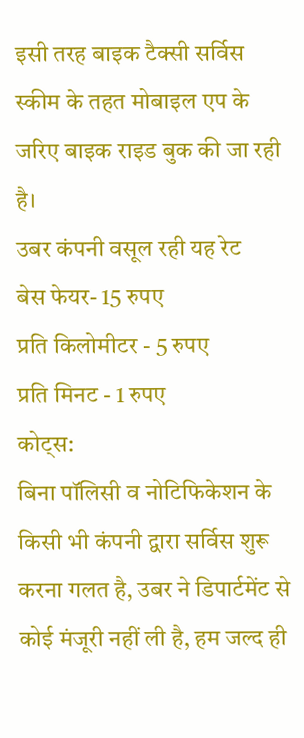इसी तरह बाइक टैक्सी सर्विस स्कीम के तहत मोबाइल एप के जरिए बाइक राइड बुक की जा रही है।
उबर कंपनी वसूल रही यह रेट
बेस फेयर- 15 रुपए
प्रति किलोमीटर - 5 रुपए
प्रति मिनट - 1 रुपए
कोट्स:
बिना पॉलिसी व नोटिफिकेशन के किसी भी कंपनी द्वारा सर्विस शुरू करना गलत है, उबर ने डिपार्टमेंट से कोई मंजूरी नहीं ली है, हम जल्द ही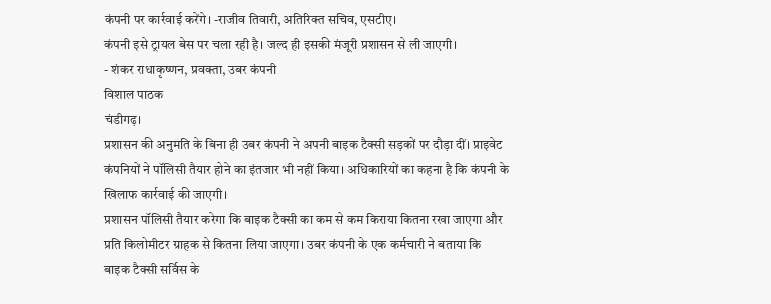कंपनी पर कार्रवाई करेंगे। -राजीव तिवारी, अतिरिक्त सचिव, एसटीए।
कंपनी इसे ट्रायल बेस पर चला रही है। जल्द ही इसकी मंजूरी प्रशासन से ली जाएगी।
- शंकर राधाकृष्णन, प्रवक्ता, उबर कंपनी
विशाल पाठक
चंडीगढ़।
प्रशासन की अनुमति के बिना ही उबर कंपनी ने अपनी बाइक टैक्सी सड़कों पर दौड़ा दीं। प्राइवेट कंपनियों ने पॉलिसी तैयार होने का इंतजार भी नहीं किया। अधिकारियों का कहना है कि कंपनी के खिलाफ कार्रवाई की जाएगी।
प्रशासन पॉलिसी तैयार करेगा कि बाइक टैक्सी का कम से कम किराया कितना रखा जाएगा और प्रति किलोमीटर ग्राहक से कितना लिया जाएगा। उबर कंपनी के एक कर्मचारी ने बताया कि बाइक टैक्सी सर्विस के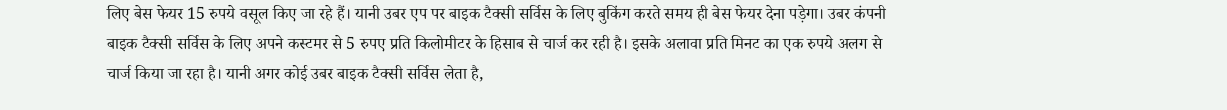लिए बेस फेयर 15 रुपये वसूल किए जा रहे हैं। यानी उबर एप पर बाइक टैक्सी सर्विस के लिए बुकिंग करते समय ही बेस फेयर देना पड़ेगा। उबर कंपनी बाइक टैक्सी सर्विस के लिए अपने कस्टमर से 5 रुपए प्रति किलोमीटर के हिसाब से चार्ज कर रही है। इसके अलावा प्रति मिनट का एक रुपये अलग से चार्ज किया जा रहा है। यानी अगर कोई उबर बाइक टैक्सी सर्विस लेता है,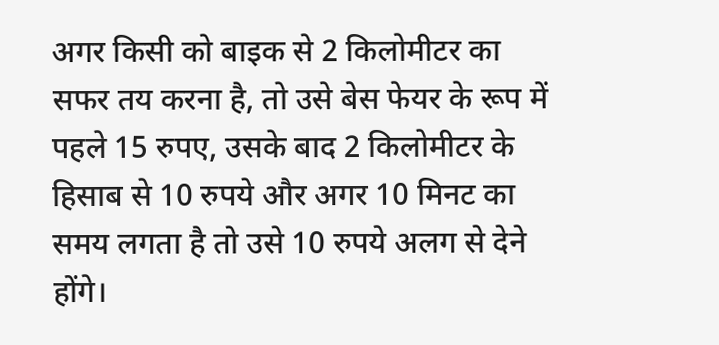अगर किसी को बाइक से 2 किलोमीटर का सफर तय करना है, तो उसे बेस फेयर के रूप में पहले 15 रुपए, उसके बाद 2 किलोमीटर के हिसाब से 10 रुपये और अगर 10 मिनट का समय लगता है तो उसे 10 रुपये अलग से देने होंगे।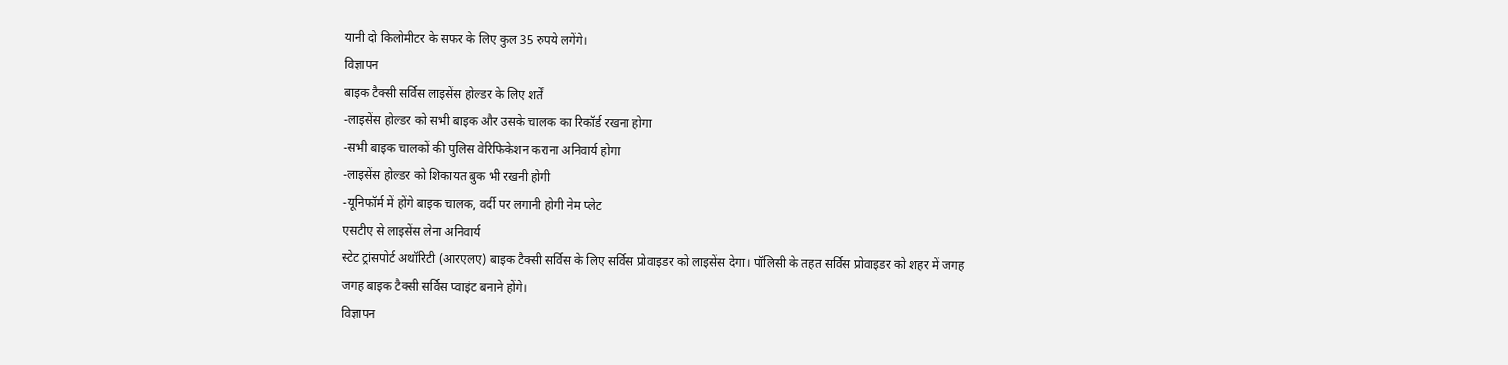यानी दो किलोमीटर के सफर के लिए कुल 35 रुपये लगेंगे।
विज्ञापन
बाइक टैक्सी सर्विस लाइसेंस होल्डर के लिए शर्तें
-लाइसेंस होल्डर को सभी बाइक और उसके चालक का रिकॉर्ड रखना होगा
-सभी बाइक चालकों की पुलिस वेरिफिकेशन कराना अनिवार्य होगा
-लाइसेंस होल्डर को शिकायत बुक भी रखनी होगी
-यूनिफॉर्म में होंगे बाइक चालक, वर्दी पर लगानी होगी नेम प्लेट
एसटीए से लाइसेंस लेना अनिवार्य
स्टेट ट्रांसपोर्ट अथॉरिटी (आरएलए) बाइक टैक्सी सर्विस के लिए सर्विस प्रोवाइडर को लाइसेंस देगा। पॉलिसी के तहत सर्विस प्रोवाइडर को शहर में जगह जगह बाइक टैक्सी सर्विस प्वाइंट बनाने होंगे।
विज्ञापन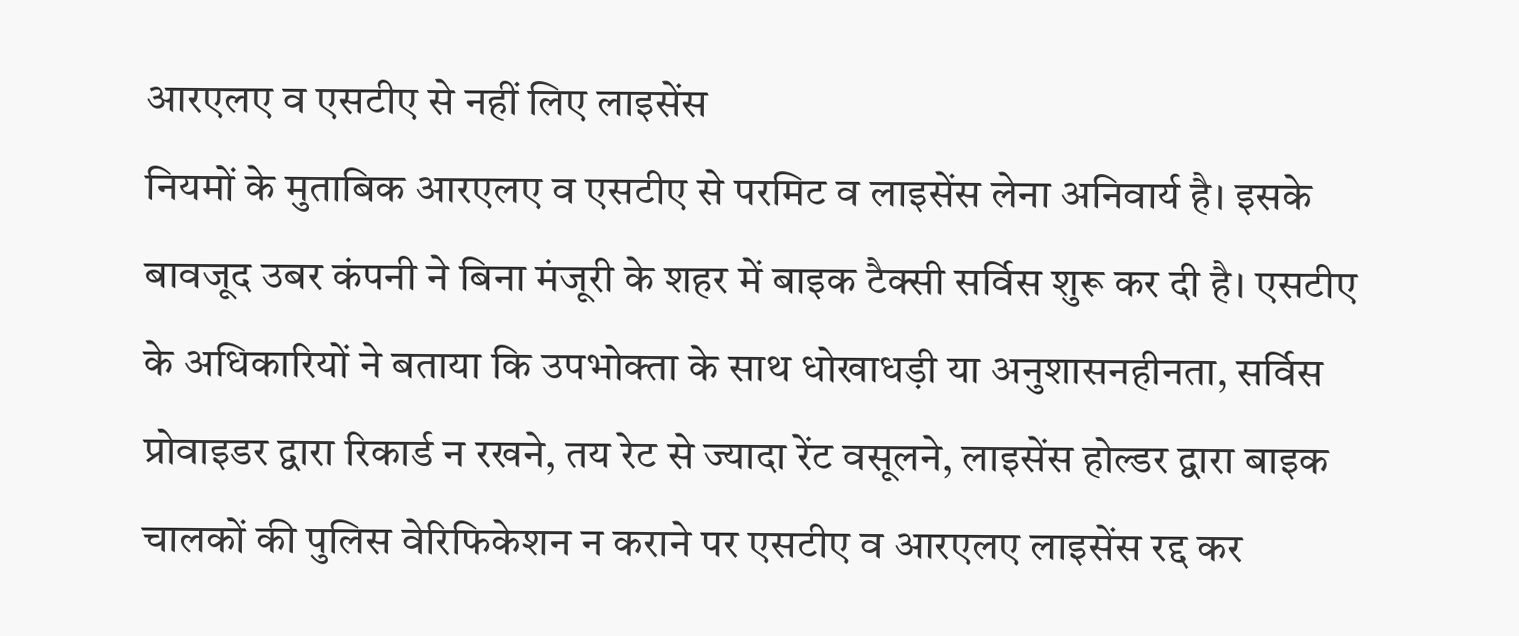आरएलए व एसटीए से नहीं लिए लाइसेंस
नियमों के मुताबिक आरएलए व एसटीए से परमिट व लाइसेंस लेना अनिवार्य है। इसके बावजूद उबर कंपनी ने बिना मंजूरी के शहर में बाइक टैक्सी सर्विस शुरू कर दी है। एसटीए के अधिकारियों ने बताया कि उपभोक्ता के साथ धोखाधड़ी या अनुशासनहीनता, सर्विस प्रोवाइडर द्वारा रिकार्ड न रखने, तय रेट से ज्यादा रेंट वसूलने, लाइसेंस होल्डर द्वारा बाइक चालकों की पुलिस वेरिफिकेशन न कराने पर एसटीए व आरएलए लाइसेंस रद्द कर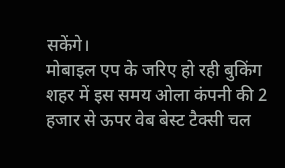सकेंगे।
मोबाइल एप के जरिए हो रही बुकिंग
शहर में इस समय ओला कंपनी की 2 हजार से ऊपर वेब बेस्ट टैक्सी चल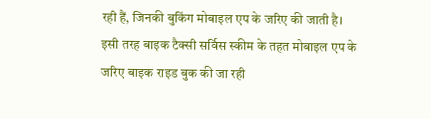रही हैं, जिनकी बुकिंग मोबाइल एप के जरिए की जाती है। इसी तरह बाइक टैक्सी सर्विस स्कीम के तहत मोबाइल एप के जरिए बाइक राइड बुक की जा रही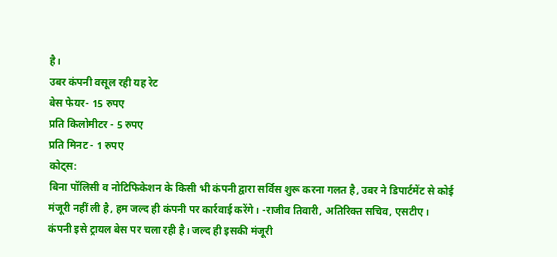है।
उबर कंपनी वसूल रही यह रेट
बेस फेयर- 15 रुपए
प्रति किलोमीटर - 5 रुपए
प्रति मिनट - 1 रुपए
कोट्स:
बिना पॉलिसी व नोटिफिकेशन के किसी भी कंपनी द्वारा सर्विस शुरू करना गलत है, उबर ने डिपार्टमेंट से कोई मंजूरी नहीं ली है, हम जल्द ही कंपनी पर कार्रवाई करेंगे। -राजीव तिवारी, अतिरिक्त सचिव, एसटीए।
कंपनी इसे ट्रायल बेस पर चला रही है। जल्द ही इसकी मंजूरी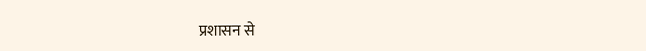प्रशासन से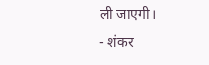ली जाएगी।
- शंकर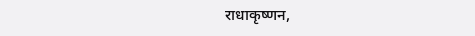राधाकृष्णन,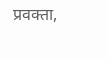प्रवक्ता,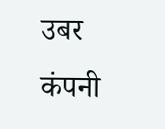उबर कंपनी